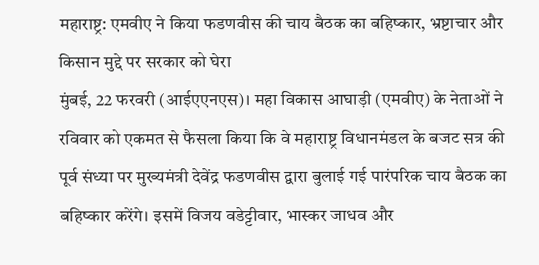महाराष्ट्र: एमवीए ने किया फडणवीस की चाय बैठक का बहिष्कार, भ्रष्टाचार और किसान मुद्दे पर सरकार को घेरा
मुंबई, 22 फरवरी (आईएएनएस)। महा विकास आघाड़ी (एमवीए) के नेताओं ने रविवार को एकमत से फैसला किया कि वे महाराष्ट्र विधानमंडल के बजट सत्र की पूर्व संध्या पर मुख्यमंत्री देवेंद्र फडणवीस द्वारा बुलाई गई पारंपरिक चाय बैठक का बहिष्कार करेंगे। इसमें विजय वडेट्टीवार, भास्कर जाधव और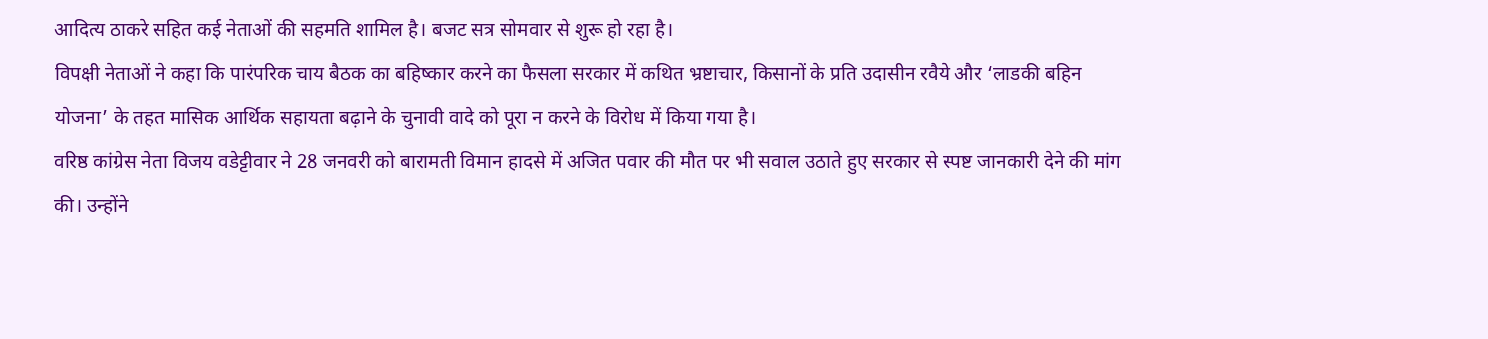आदित्य ठाकरे सहित कई नेताओं की सहमति शामिल है। बजट सत्र सोमवार से शुरू हो रहा है।
विपक्षी नेताओं ने कहा कि पारंपरिक चाय बैठक का बहिष्कार करने का फैसला सरकार में कथित भ्रष्टाचार, किसानों के प्रति उदासीन रवैये और ‘लाडकी बहिन योजना’ के तहत मासिक आर्थिक सहायता बढ़ाने के चुनावी वादे को पूरा न करने के विरोध में किया गया है।
वरिष्ठ कांग्रेस नेता विजय वडेट्टीवार ने 28 जनवरी को बारामती विमान हादसे में अजित पवार की मौत पर भी सवाल उठाते हुए सरकार से स्पष्ट जानकारी देने की मांग की। उन्होंने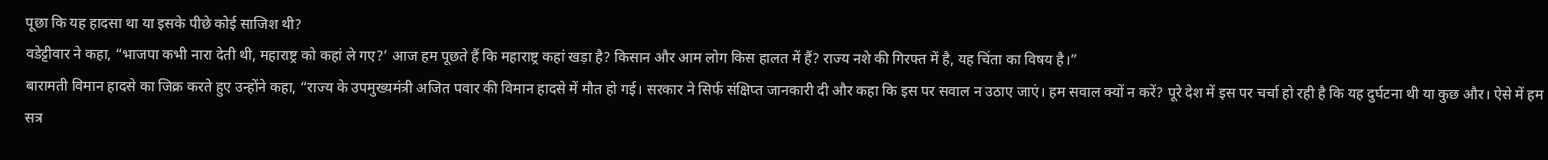पूछा कि यह हादसा था या इसके पीछे कोई साजिश थी?
वडेट्टीवार ने कहा, “भाजपा कभी नारा देती थी, महाराष्ट्र को कहां ले गए?’ आज हम पूछते हैं कि महाराष्ट्र कहां खड़ा है? किसान और आम लोग किस हालत में हैं? राज्य नशे की गिरफ्त में है, यह चिंता का विषय है।”
बारामती विमान हादसे का जिक्र करते हुए उन्होंने कहा, “राज्य के उपमुख्यमंत्री अजित पवार की विमान हादसे में मौत हो गई। सरकार ने सिर्फ संक्षिप्त जानकारी दी और कहा कि इस पर सवाल न उठाए जाएं। हम सवाल क्यों न करें? पूरे देश में इस पर चर्चा हो रही है कि यह दुर्घटना थी या कुछ और। ऐसे में हम सत्र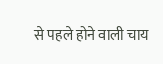से पहले होने वाली चाय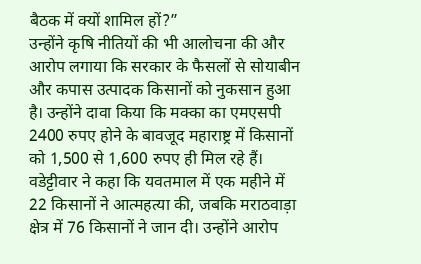बैठक में क्यों शामिल हों?”
उन्होंने कृषि नीतियों की भी आलोचना की और आरोप लगाया कि सरकार के फैसलों से सोयाबीन और कपास उत्पादक किसानों को नुकसान हुआ है। उन्होंने दावा किया कि मक्का का एमएसपी 2400 रुपए होने के बावजूद महाराष्ट्र में किसानों को 1,500 से 1,600 रुपए ही मिल रहे हैं।
वडेट्टीवार ने कहा कि यवतमाल में एक महीने में 22 किसानों ने आत्महत्या की, जबकि मराठवाड़ा क्षेत्र में 76 किसानों ने जान दी। उन्होंने आरोप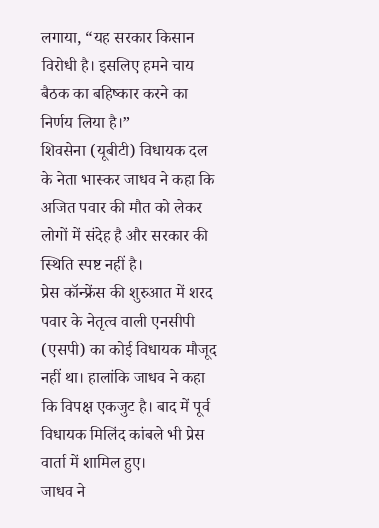लगाया, “यह सरकार किसान विरोधी है। इसलिए हमने चाय बैठक का बहिष्कार करने का निर्णय लिया है।”
शिवसेना (यूबीटी) विधायक दल के नेता भास्कर जाधव ने कहा कि अजित पवार की मौत को लेकर लोगों में संदेह है और सरकार की स्थिति स्पष्ट नहीं है।
प्रेस कॉन्फ्रेंस की शुरुआत में शरद पवार के नेतृत्व वाली एनसीपी (एसपी) का कोई विधायक मौजूद नहीं था। हालांकि जाधव ने कहा कि विपक्ष एकजुट है। बाद में पूर्व विधायक मिलिंद कांबले भी प्रेस वार्ता में शामिल हुए।
जाधव ने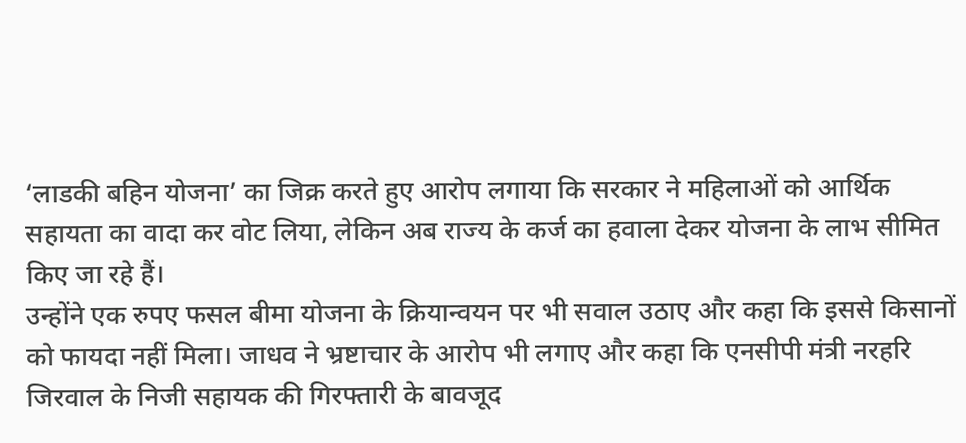‘लाडकी बहिन योजना’ का जिक्र करते हुए आरोप लगाया कि सरकार ने महिलाओं को आर्थिक सहायता का वादा कर वोट लिया, लेकिन अब राज्य के कर्ज का हवाला देकर योजना के लाभ सीमित किए जा रहे हैं।
उन्होंने एक रुपए फसल बीमा योजना के क्रियान्वयन पर भी सवाल उठाए और कहा कि इससे किसानों को फायदा नहीं मिला। जाधव ने भ्रष्टाचार के आरोप भी लगाए और कहा कि एनसीपी मंत्री नरहरि जिरवाल के निजी सहायक की गिरफ्तारी के बावजूद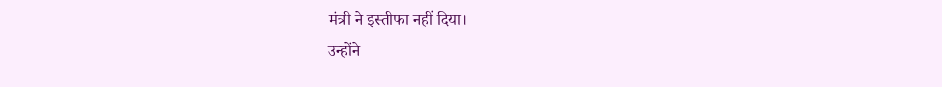मंत्री ने इस्तीफा नहीं दिया।
उन्होंने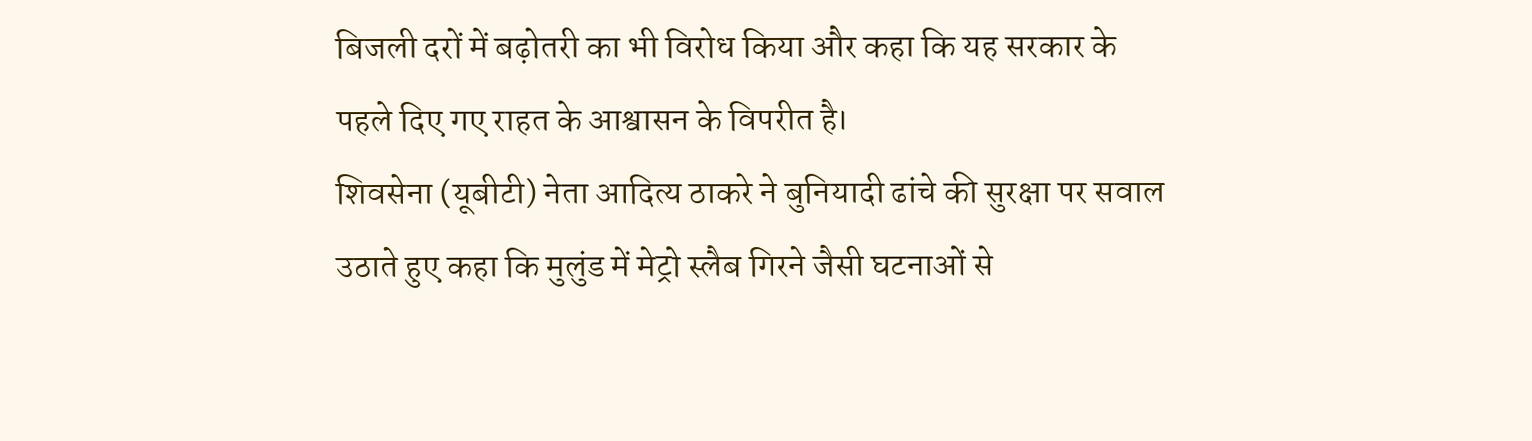बिजली दरों में बढ़ोतरी का भी विरोध किया और कहा कि यह सरकार के पहले दिए गए राहत के आश्वासन के विपरीत है।
शिवसेना (यूबीटी) नेता आदित्य ठाकरे ने बुनियादी ढांचे की सुरक्षा पर सवाल उठाते हुए कहा कि मुलुंड में मेट्रो स्लैब गिरने जैसी घटनाओं से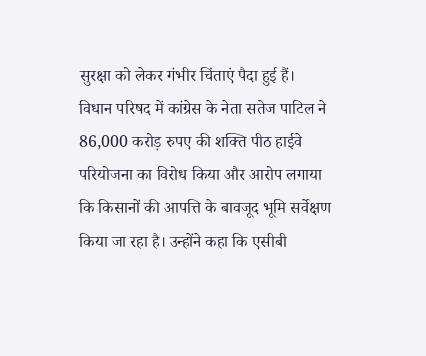सुरक्षा को लेकर गंभीर चिंताएं पैदा हुई हैं।
विधान परिषद में कांग्रेस के नेता सतेज पाटिल ने 86,000 करोड़ रुपए की शक्ति पीठ हाईवे परियोजना का विरोध किया और आरोप लगाया कि किसानों की आपत्ति के बावजूद भूमि सर्वेक्षण किया जा रहा है। उन्होंने कहा कि एसीबी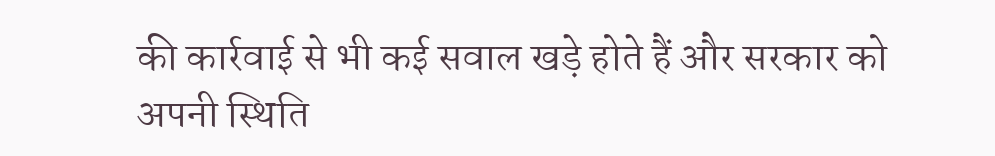की कार्रवाई से भी कई सवाल खड़े होते हैं और सरकार को अपनी स्थिति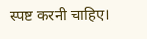स्पष्ट करनी चाहिए।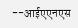--आईएएनएस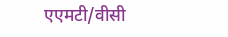एएमटी/वीसी